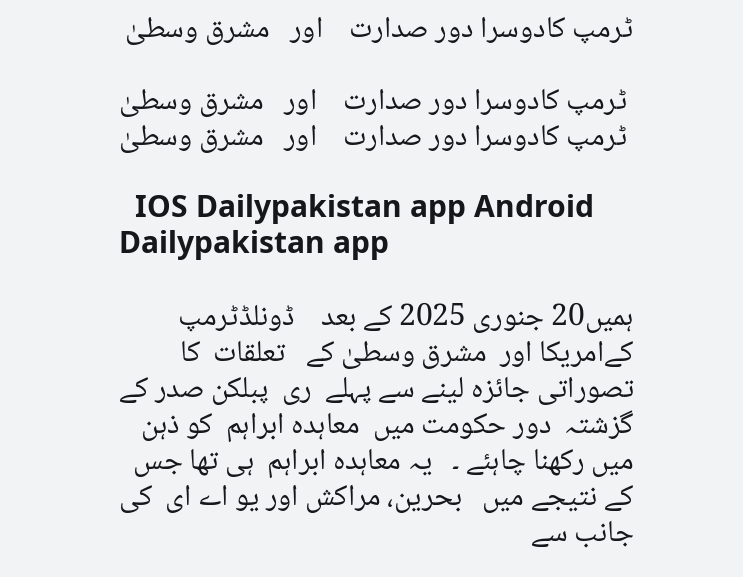ٹرمپ کادوسرا دور صدارت    اور   مشرق وسطیٰ

 ٹرمپ کادوسرا دور صدارت    اور   مشرق وسطیٰ
 ٹرمپ کادوسرا دور صدارت    اور   مشرق وسطیٰ

  IOS Dailypakistan app Android Dailypakistan app

ہمیں20 جنوری 2025 کے بعد    ڈونلڈٹرمپ کےامریکا اور  مشرق وسطیٰ کے   تعلقات  کا تصوراتی جائزہ لینے سے پہلے  ری  پبلکن صدر کے گزشتہ  دور حکومت میں  معاہدہ ابراہم  کو ذہن میں رکھنا چاہئے ۔   یہ معاہدہ ابراہم  ہی تھا جس کے نتیجے میں   بحرین، مراکش اور یو اے ای  کی جانب سے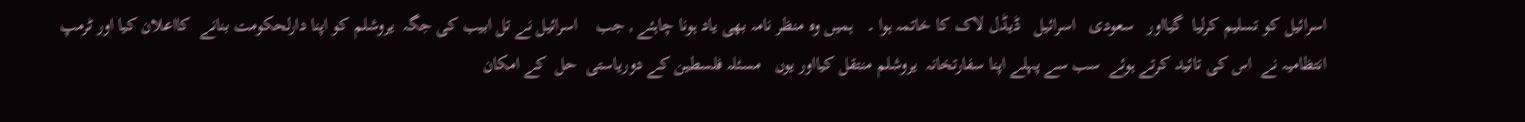اسرائیل کو تسلیم کرلیا  گیااور   سعودی   اسرائیل   ڈیڈل لاک کا خاتمہ ہوا ۔   ہمیں وہ منظر نامہ بھی یاد ہونا چاہئے , جب    اسرائیل نے تل ابیب کی جگہ  یروشلم کو اپنا دارلحکومت بنانے  کااعلان کیا اور ٹرمپ  انتظامیہ نے  اس کی تائید کرتے ہوئے  سب سے پہلے اپنا سفارتخانہ  یروشلم منتقل کیااور یوں   مسئلہ فلسطین کے دوریاستی  حل  کے امکان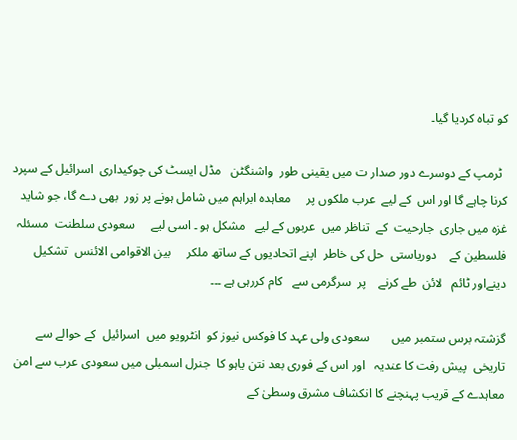کو تباہ کردیا گیا۔

  ٹرمپ کے دوسرے دور صدار ت میں یقینی طور  واشنگٹن   مڈل ایسٹ کی چوکیداری  اسرائیل کے سپرد کرنا چاہے گا اور اس  کے لیے  عرب ملکوں پر     معاہدہ ابراہم میں شامل ہونے پر زور  بھی دے گا، جو شاید  غزہ میں جاری  جارحیت  کے  تناظر میں  عربوں کے لیے   مشکل ہو ۔ اسی لیے     سعودی سلطنت  مسئلہ فلسطین کے    دوریاستی  حل کی خاطر  اپنے اتحادیوں کے ساتھ ملکر     بین الاقوامی الائنس  تشکیل دینےاور ٹائم   لائن  طے کرنے    پر  سرگرمی سے   کام کررہی ہے ۔۔۔

گزشتہ برس ستمبر میں       سعودی ولی عہد کا فوکس نیوز کو  انٹرویو میں  اسرائیل  کے حوالے سے     تاریخی  پیش رفت کا عندیہ   اور اس کے فوری بعد نتن یاہو کا  جنرل اسمبلی میں سعودی عرب سے امن معاہدے کے قریب پہنچنے کا انکشاف مشرق وسطیٰ کے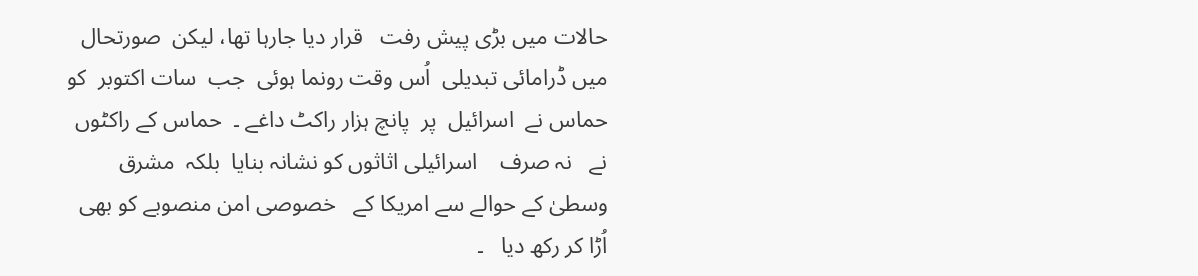حالات میں بڑی پیش رفت   قرار دیا جارہا تھا، لیکن  صورتحال میں ڈرامائی تبدیلی  اُس وقت رونما ہوئی  جب  سات اکتوبر  کو حماس نے  اسرائیل  پر  پانچ ہزار راکٹ داغے ۔  حماس کے راکٹوں نے   نہ صرف    اسرائیلی اثاثوں کو نشانہ بنایا  بلکہ  مشرق وسطیٰ کے حوالے سے امریکا کے   خصوصی امن منصوبے کو بھی اُڑا کر رکھ دیا   ۔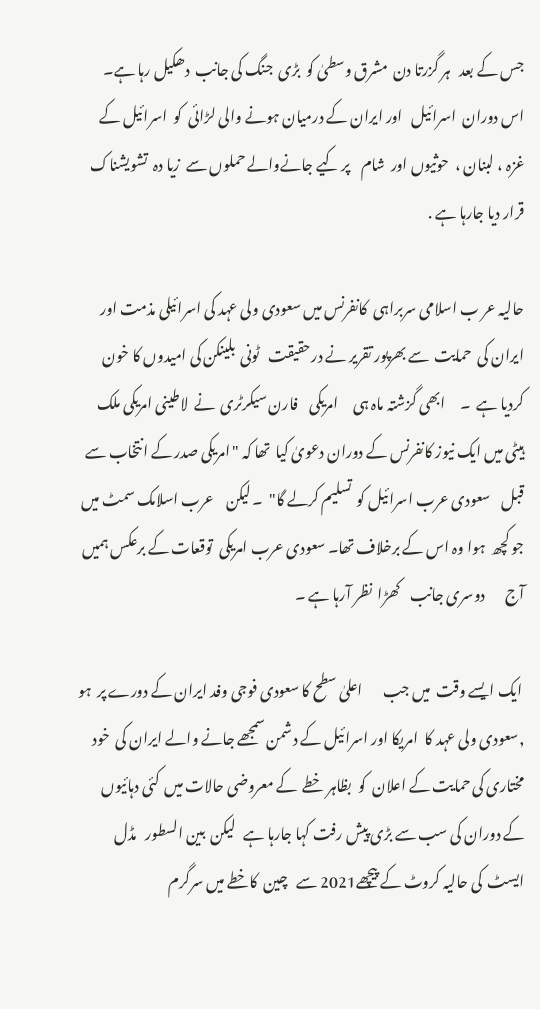جس کے بعد   ہر گزرتا دن  مشرق وسطیٰ کو  بڑی  جنگ کی جانب  دھکیل رہا ہے۔ اس دوران  اسرائیل   اور ایران کے درمیان ہونے والی لڑائی  کو  اسرائیل کے  غزہ ، لبنان ،  حوثیوں اور  شام    پر کیے جانےوالے حملوں سے  زیا دہ  تشویشناک  قرار دیا جارہا ہے .

حالیہ عر ب اسلامی سربراہی  کانفرنس میں سعودی ولی عہد کی اسرائیلی مذمت اور  ایران کی  حمایت  سے بھرپور تقریر نے درحقیقت   ٹونی  بلینکن کی امیدوں کا خون کردیا ہے  ۔     ابھی گزشتہ ماہ ہی     امریکی    فارن سیکرٹری  نے  لاطینی امریکی ملک ہیٹی میں ایک نیوز کانفرنس کے دوران دعویٰ کیا  تھا کہ "امریکی صدر کے انتخاب سے  قبل    سعودی عرب اسرائیل کو  تسلیم کرلے گا"  ۔ لیکن    عرب اسلامک سمٹ میں جو کچھ  ہوا وہ اس کے برخلاف تھا۔ سعودی عرب امریکی  توقعات کے برعکس ہمیں آج       دوسری جانب    کھڑا  نظر آرہا ہے ۔

 ایک ایسے وقت  میں جب       اعلیٰ سطح کا سعودی فوجی وفد ایران کے دورے پر  ہو ,سعودی ولی عہد کا  امریکا اور اسرائیل کے دشمن سمجھے جانے والے ایران کی  خود مختاری کی حمایت کے اعلان  کو  بظاہر خطے  کے معروضی حالات میں  کئی دہائیوں کے دوران کی سب سے بڑی پیش رفت کہا جارہا ہے   لیکن  بین السطور   مڈل ایسٹ  کی حالیہ کروٹ کے پیچھے2021 سے   چین  کاخطے میں سرگرم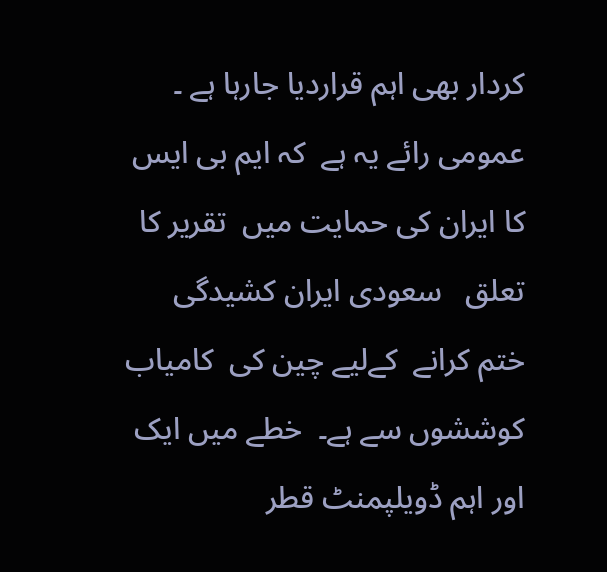کردار بھی اہم قراردیا جارہا ہے ۔ عمومی رائے یہ ہے  کہ ایم بی ایس کا ایران کی حمایت میں  تقریر کا تعلق   سعودی ایران کشیدگی ختم کرانے  کےلیے چین کی  کامیاب کوششوں سے ہے۔  خطے میں ایک اور اہم ڈویلپمنٹ قطر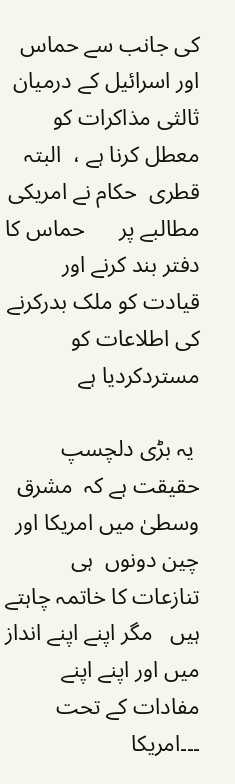کی جانب سے حماس اور اسرائیل کے درمیان      ثالثی مذاکرات کو معطل کرنا ہے ،  البتہ  قطری  حکام نے امریکی مطالبے پر      حماس کا دفتر بند کرنے اور قیادت کو ملک بدرکرنے  کی اطلاعات کو مستردکردیا ہے

 یہ بڑی دلچسپ   حقیقت ہے کہ  مشرق وسطیٰ میں امریکا اور چین دونوں  ہی تنازعات کا خاتمہ چاہتے ہیں   مگر اپنے اپنے انداز  میں اور اپنے اپنے مفادات کے تحت ۔۔۔امریکا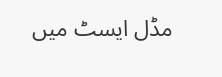مڈل ایسٹ میں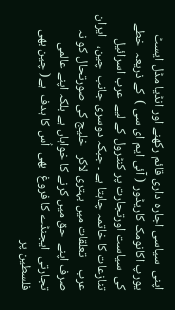اپنی  سیاسی اجارہ داری قائم رکھنے اور انڈیا مڈل ایسٹ  یورپ اکانومک کاریڈور ( آئی ایم ای سی )  کے ذریعہ  خطے کی  سیاست اورتجارت پر کنٹرول کے لیے  عرب اسرائیل   تنازعات کا خاتمہ چاہتا ہے ۔ جبکہ دوسری جانب  چین،   ایران عرب    تعلقات میں بہتری لاکر   خلیج کی صورتحال کو نہ صرف اپنے  حق میں کرنے کا خواہاں ہے بلکہ اپنے عالمی  تجارتی  ایجنڈے کا فروغ  بھی  اُس کا ہدف  ہے( چین بھی فلسطین پر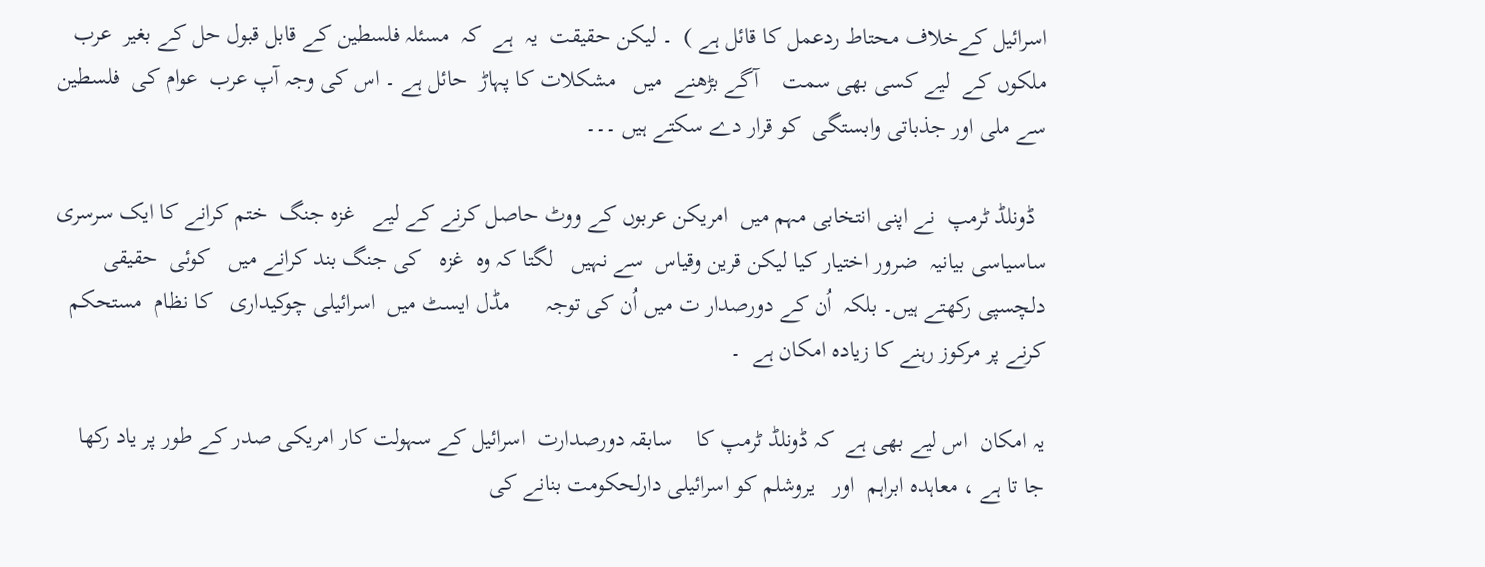اسرائیل کےخلاف محتاط ردعمل کا قائل ہے )  ۔ لیکن حقیقت  یہ  ہے  کہ  مسئلہ فلسطین کے قابل قبول حل کے بغیر  عرب ملکوں کے  لیے کسی بھی سمت    آگے بڑھنے  میں   مشکلات کا پہاڑ  حائل ہے ۔ اس کی وجہ آپ عرب  عوام کی  فلسطین سے ملی اور جذباتی وابستگی  کو قرار دے سکتے ہیں ۔۔۔

  ڈونلڈ ٹرمپ  نے اپنی انتخابی مہم میں  امریکن عربوں کے ووٹ حاصل کرنے کے لیے   غزہ جنگ  ختم کرانے کا ایک سرسری   ساسیاسی بیانیہ  ضرور اختیار کیا لیکن قرین وقیاس  سے نہیں   لگتا کہ وہ  غزہ   کی جنگ بند کرانے میں   کوئی  حقیقی   دلچسپی رکھتے ہیں۔ بلکہ  اُن کے دورصدار ت میں اُن کی توجہ      مڈل ایسٹ میں  اسرائیلی چوکیداری   کا نظام  مستحکم کرنے پر مرکوز رہنے کا زیادہ امکان ہے  ۔

یہ امکان  اس لیے بھی ہے  کہ ڈونلڈ ٹرمپ کا    سابقہ دورصدارت  اسرائیل کے سہولت کار امریکی صدر کے طور پر یاد رکھا جا تا ہے ، معاہدہ ابراہم  اور   یروشلم کو اسرائیلی دارلحکومت بنانے کی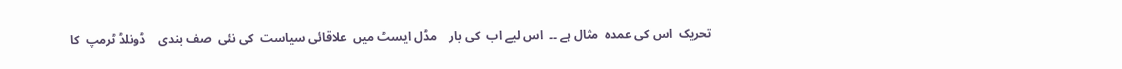تحریک  اس کی عمدہ  مثال ہے ۔۔  اس لیے اب  کی بار    مڈل ایسٹ میں  علاقائی سیاست  کی نئی  صف بندی    ڈونلڈ ٹرمپ  کا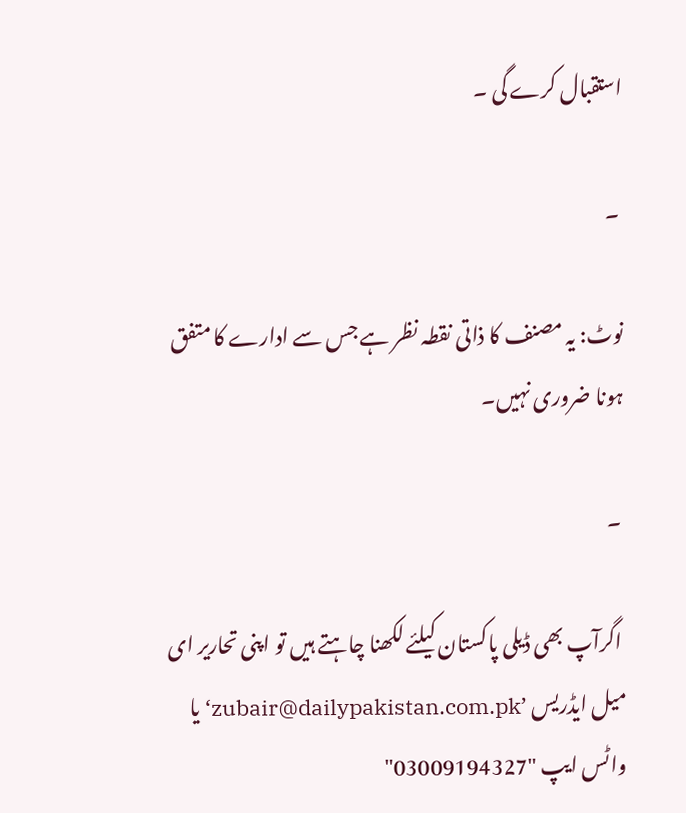استقبال کرے گی ۔

 ۔

نوٹ: یہ مصنف کا ذاتی نقطہ نظر ہے جس سے ادارے کا متفق ہونا ضروری نہیں۔

 ۔

 اگرآپ بھی ڈیلی پاکستان کیلئے لکھنا چاہتے ہیں تو اپنی تحاریر ای میل ایڈریس ’zubair@dailypakistan.com.pk‘ یا واٹس ایپ "03009194327"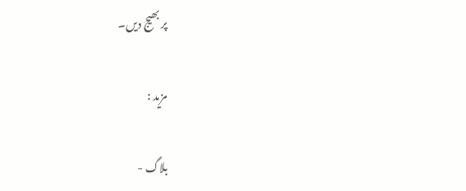پر بھیج دیں۔

مزید :

بلاگ -